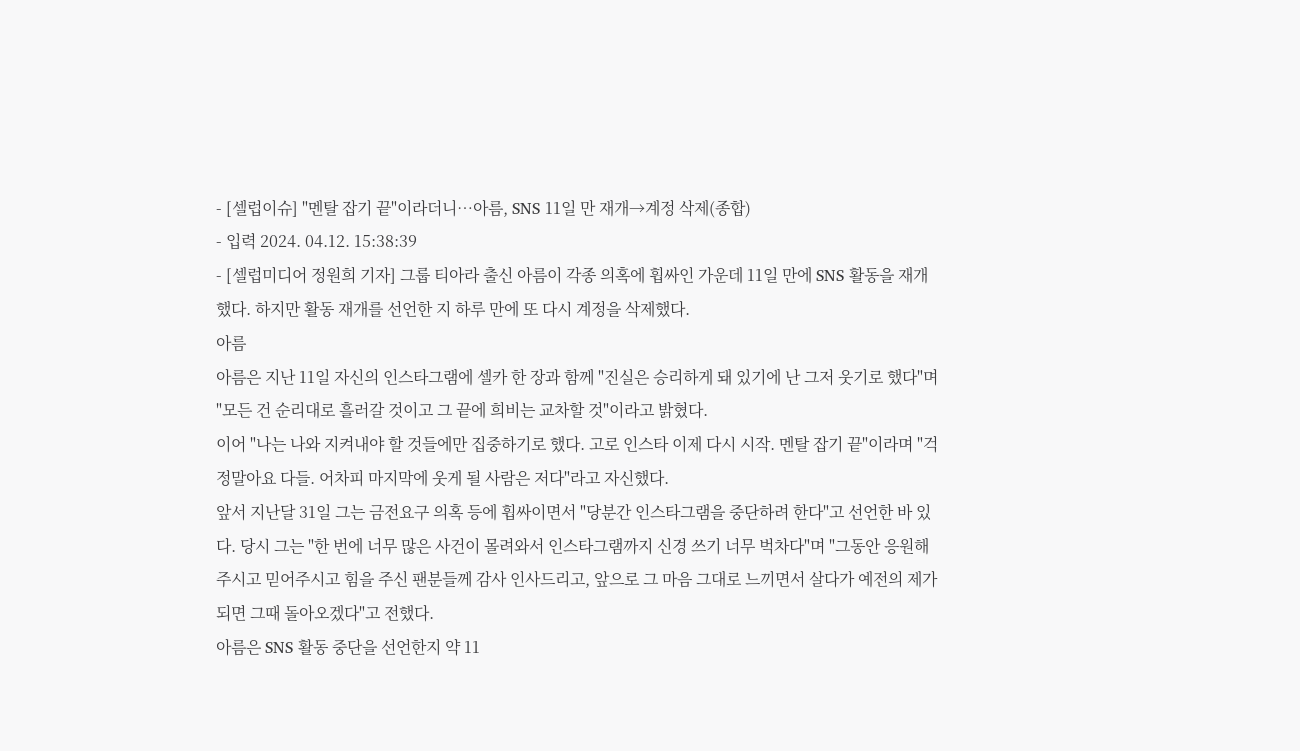- [셀럽이슈] "멘탈 잡기 끝"이라더니…아름, SNS 11일 만 재개→계정 삭제(종합)
- 입력 2024. 04.12. 15:38:39
- [셀럽미디어 정원희 기자] 그룹 티아라 출신 아름이 각종 의혹에 휩싸인 가운데 11일 만에 SNS 활동을 재개했다. 하지만 활동 재개를 선언한 지 하루 만에 또 다시 계정을 삭제했다.
아름
아름은 지난 11일 자신의 인스타그램에 셀카 한 장과 함께 "진실은 승리하게 돼 있기에 난 그저 웃기로 했다"며 "모든 건 순리대로 흘러갈 것이고 그 끝에 희비는 교차할 것"이라고 밝혔다.
이어 "나는 나와 지켜내야 할 것들에만 집중하기로 했다. 고로 인스타 이제 다시 시작. 멘탈 잡기 끝"이라며 "걱정말아요 다들. 어차피 마지막에 웃게 될 사람은 저다"라고 자신했다.
앞서 지난달 31일 그는 금전요구 의혹 등에 휩싸이면서 "당분간 인스타그램을 중단하려 한다"고 선언한 바 있다. 당시 그는 "한 번에 너무 많은 사건이 몰려와서 인스타그램까지 신경 쓰기 너무 벅차다"며 "그동안 응원해 주시고 믿어주시고 힘을 주신 팬분들께 감사 인사드리고, 앞으로 그 마음 그대로 느끼면서 살다가 예전의 제가 되면 그때 돌아오겠다"고 전했다.
아름은 SNS 활동 중단을 선언한지 약 11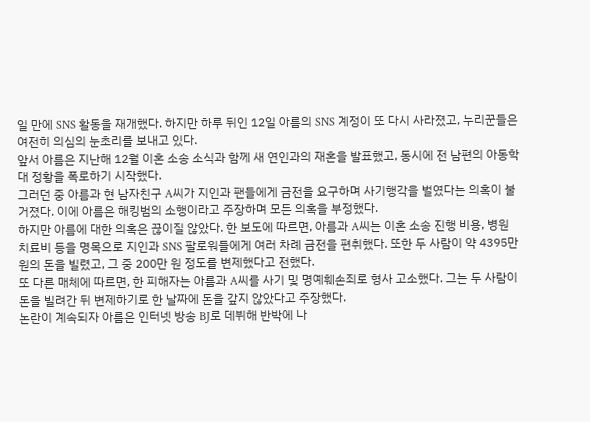일 만에 SNS 활동을 재개했다. 하지만 하루 뒤인 12일 아름의 SNS 계정이 또 다시 사라졌고, 누리꾼들은 여전히 의심의 눈초리를 보내고 있다.
앞서 아름은 지난해 12월 이혼 소송 소식과 함께 새 연인과의 재혼을 발표했고, 동시에 전 남편의 아동학대 정황을 폭로하기 시작했다.
그러던 중 아름과 현 남자친구 A씨가 지인과 팬들에게 금전을 요구하며 사기행각을 벌였다는 의혹이 불거졌다. 이에 아름은 해킹범의 소행이라고 주장하며 모든 의혹을 부정했다.
하지만 아름에 대한 의혹은 끊이질 않았다. 한 보도에 따르면, 아름과 A씨는 이혼 소송 진행 비용, 병원 치료비 등을 명목으로 지인과 SNS 팔로워들에게 여러 차례 금전을 편취했다. 또한 두 사람이 약 4395만 원의 돈을 빌렸고, 그 중 200만 원 정도를 변제했다고 전했다.
또 다른 매체에 따르면, 한 피해자는 아름과 A씨를 사기 및 명예훼손죄로 형사 고소했다. 그는 두 사람이 돈을 빌려간 뒤 변제하기로 한 날짜에 돈을 갚지 않았다고 주장했다.
논란이 계속되자 아름은 인터넷 방송 BJ로 데뷔해 반박에 나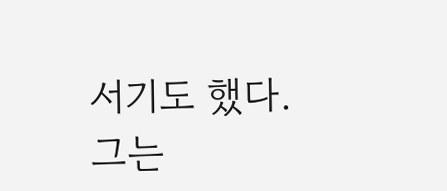서기도 했다. 그는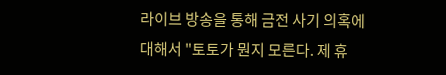라이브 방송을 통해 금전 사기 의혹에 대해서 "토토가 뭔지 모른다. 제 휴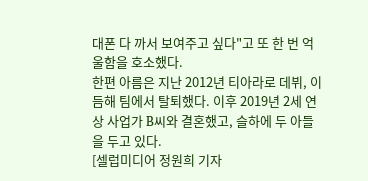대폰 다 까서 보여주고 싶다"고 또 한 번 억울함을 호소했다.
한편 아름은 지난 2012년 티아라로 데뷔, 이듬해 팀에서 탈퇴했다. 이후 2019년 2세 연상 사업가 B씨와 결혼했고, 슬하에 두 아들을 두고 있다.
[셀럽미디어 정원희 기자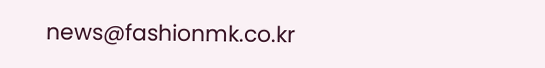news@fashionmk.co.kr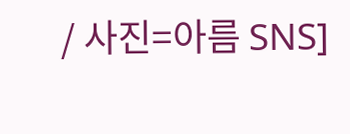/ 사진=아름 SNS]